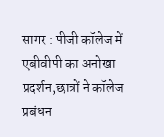सागर : पीजी कॉलेज में एबीवीपी का अनोखा प्रदर्शन,छात्रों ने कॉलेज प्रबंधन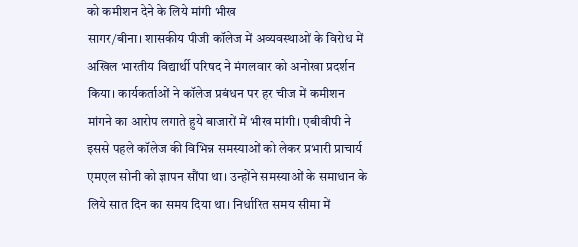को कमीशन देने के लिये मांगी भीख
सागर/बीना। शासकीय पीजी कॉलेज में अव्यवस्थाओं के विरोध में अखिल भारतीय विद्यार्थी परिषद ने मंगलवार को अनोखा प्रदर्शन किया। कार्यकर्ताओं ने कॉलेज प्रबंधन पर हर चीज में कमीशन मांगने का आरोप लगाते हुये बाजारों में भीख मांगी। एबीवीपी ने इससे पहले कॉलेज की विभिन्न समस्याओं को लेकर प्रभारी प्राचार्य एमएल सोनी को ज्ञापन सौंपा था। उन्होंने समस्याओं के समाधान के लिये सात दिन का समय दिया था। निर्धारित समय सीमा में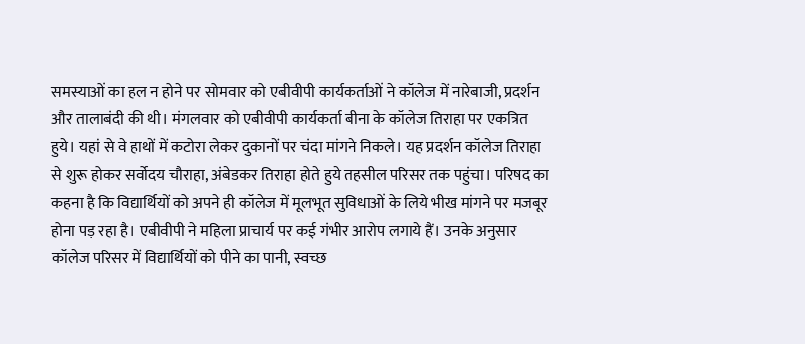समस्याओं का हल न होने पर सोमवार को एबीवीपी कार्यकर्ताओं ने कॉलेज में नारेबाजी, प्रदर्शन और तालाबंदी की थी। मंगलवार को एबीवीपी कार्यकर्ता बीना के कॉलेज तिराहा पर एकत्रित हुये। यहां से वे हाथों में कटोरा लेकर दुकानों पर चंदा मांगने निकले। यह प्रदर्शन कॉलेज तिराहा से शुरू होकर सर्वोदय चौराहा, अंबेडकर तिराहा होते हुये तहसील परिसर तक पहुंचा। परिषद का कहना है कि विद्यार्थियों को अपने ही कॉलेज में मूलभूत सुविधाओं के लिये भीख मांगने पर मजबूर होना पड़ रहा है। एबीवीपी ने महिला प्राचार्य पर कई गंभीर आरोप लगाये हैं। उनके अनुसार कॉलेज परिसर में विद्यार्थियों को पीने का पानी, स्वच्छ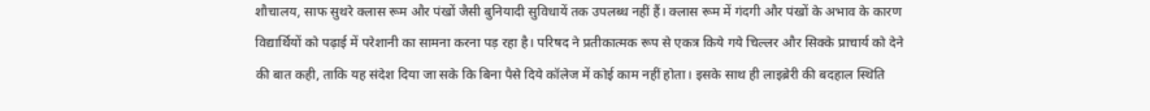शौचालय, साफ सुथरे क्लास रूम और पंखों जैसी बुनियादी सुविधायें तक उपलब्ध नहीं हैं। क्लास रूम में गंदगी और पंखों के अभाव के कारण विद्यार्थियों को पढ़ाई में परेशानी का सामना करना पड़ रहा है। परिषद ने प्रतीकात्मक रूप से एकत्र किये गये चिल्लर और सिक्के प्राचार्य को देने की बात कही, ताकि यह संदेश दिया जा सके कि बिना पैसे दिये कॉलेज में कोई काम नहीं होता। इसके साथ ही लाइब्रेरी की बदहाल स्थिति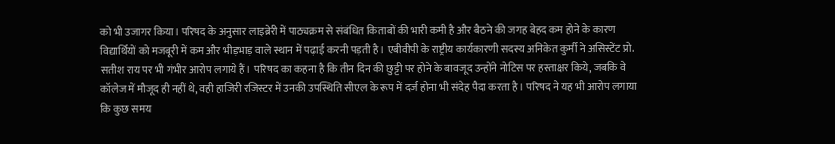को भी उजागर किया। परिषद के अनुसार लाइब्रेरी में पाठ्यक्रम से संबंधित किताबों की भारी कमी है और बैठने की जगह बेहद कम होने के कारण विद्यार्थियों को मजबूरी में कम और भीड़भाड़ वाले स्थान में पढ़ाई करनी पड़ती है। एबीवीपी के राष्ट्रीय कार्यकारणी सदस्य अनिकेत कुर्मी ने असिस्टेंट प्रो. सतीश राय पर भी गंभीर आरोप लगाये हैं। परिषद का कहना है कि तीन दिन की छुट्टी पर होने के बावजूद उन्होंने नोटिस पर हस्ताक्षर किये, जबकि वे कॉलेज में मौजूद ही नहीं थे, वही हाजिरी रजिस्टर में उनकी उपस्थिति सीएल के रूप में दर्ज होना भी संदेह पैदा करता है। परिषद ने यह भी आरोप लगाया कि कुछ समय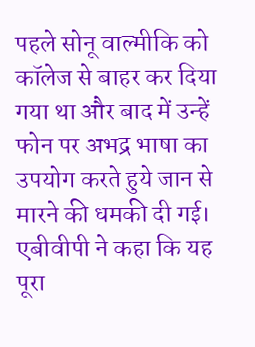पहले सोनू वाल्मीकि को कॉलेज से बाहर कर दिया गया था और बाद में उन्हें फोन पर अभद्र भाषा का उपयोग करते हुये जान से मारने की धमकी दी गई। एबीवीपी ने कहा कि यह पूरा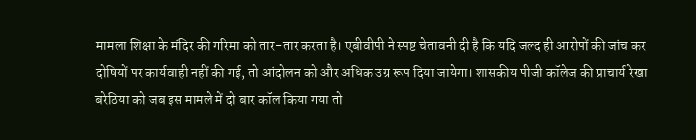मामला शिक्षा के मंदिर की गरिमा को तार-तार करता है। एबीवीपी ने स्पष्ट चेतावनी दी है कि यदि जल्द ही आरोपों की जांच कर दोषियों पर कार्यवाही नहीं की गई, तो आंदोलन को और अधिक उग्र रूप दिया जायेगा। शासकीय पीजी कॉलेज की प्राचार्य रेखा बरेठिया को जब इस मामले में दो बार कॉल किया गया तो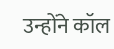उन्होंने कॉल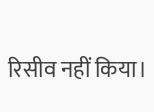रिसीव नहीं किया।